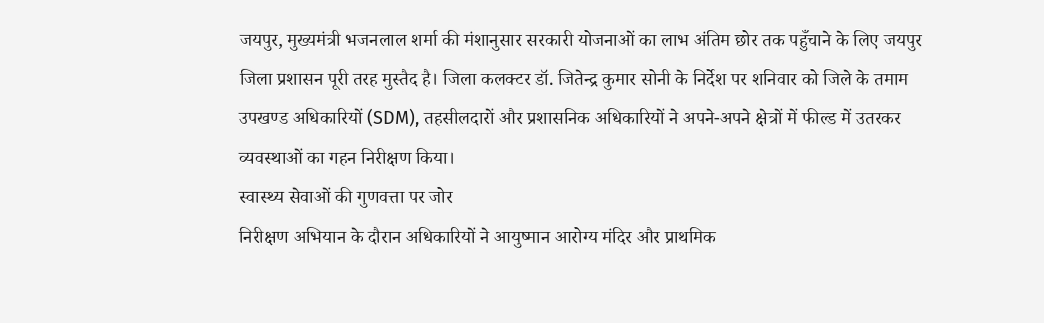जयपुर, मुख्यमंत्री भजनलाल शर्मा की मंशानुसार सरकारी योजनाओं का लाभ अंतिम छोर तक पहुँचाने के लिए जयपुर जिला प्रशासन पूरी तरह मुस्तैद है। जिला कलक्टर डॉ. जितेन्द्र कुमार सोनी के निर्देश पर शनिवार को जिले के तमाम उपखण्ड अधिकारियों (SDM), तहसीलदारों और प्रशासनिक अधिकारियों ने अपने-अपने क्षेत्रों में फील्ड में उतरकर व्यवस्थाओं का गहन निरीक्षण किया।
स्वास्थ्य सेवाओं की गुणवत्ता पर जोर
निरीक्षण अभियान के दौरान अधिकारियों ने आयुष्मान आरोग्य मंदिर और प्राथमिक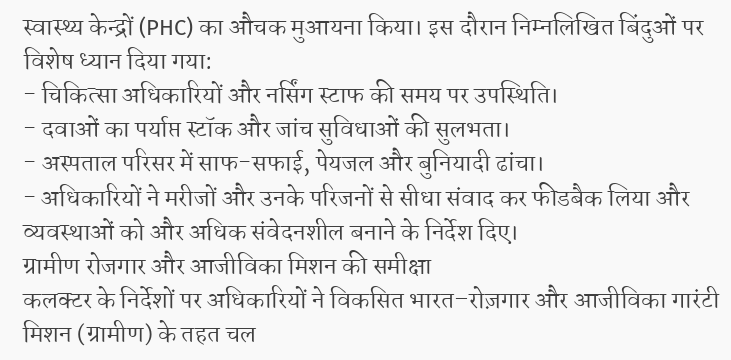स्वास्थ्य केन्द्रों (PHC) का औचक मुआयना किया। इस दौरान निम्नलिखित बिंदुओं पर विशेष ध्यान दिया गया:
- चिकित्सा अधिकारियों और नर्सिंग स्टाफ की समय पर उपस्थिति।
- दवाओं का पर्याप्त स्टॉक और जांच सुविधाओं की सुलभता।
- अस्पताल परिसर में साफ-सफाई, पेयजल और बुनियादी ढांचा।
- अधिकारियों ने मरीजों और उनके परिजनों से सीधा संवाद कर फीडबैक लिया और व्यवस्थाओं को और अधिक संवेदनशील बनाने के निर्देश दिए।
ग्रामीण रोजगार और आजीविका मिशन की समीक्षा
कलक्टर के निर्देशों पर अधिकारियों ने विकसित भारत–रोज़गार और आजीविका गारंटी मिशन (ग्रामीण) के तहत चल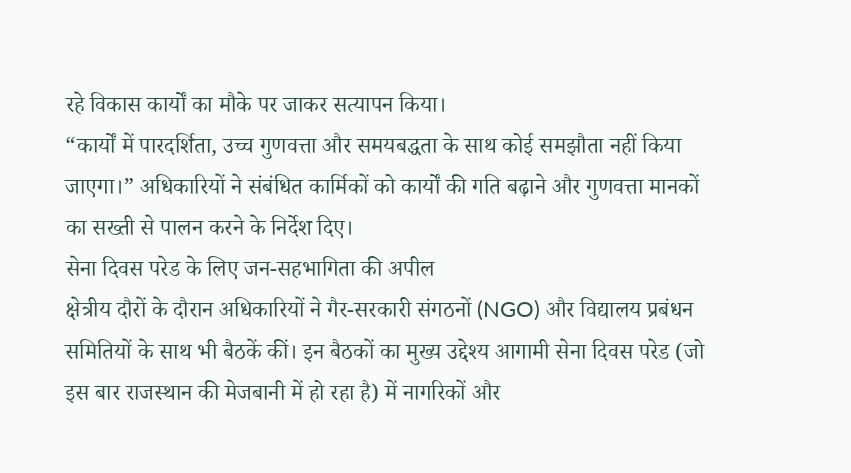रहे विकास कार्यों का मौके पर जाकर सत्यापन किया।
“कार्यों में पारदर्शिता, उच्च गुणवत्ता और समयबद्धता के साथ कोई समझौता नहीं किया जाएगा।” अधिकारियों ने संबंधित कार्मिकों को कार्यों की गति बढ़ाने और गुणवत्ता मानकों का सख्ती से पालन करने के निर्देश दिए।
सेना दिवस परेड के लिए जन-सहभागिता की अपील
क्षेत्रीय दौरों के दौरान अधिकारियों ने गैर-सरकारी संगठनों (NGO) और विद्यालय प्रबंधन समितियों के साथ भी बैठकें कीं। इन बैठकों का मुख्य उद्देश्य आगामी सेना दिवस परेड (जो इस बार राजस्थान की मेजबानी में हो रहा है) में नागरिकों और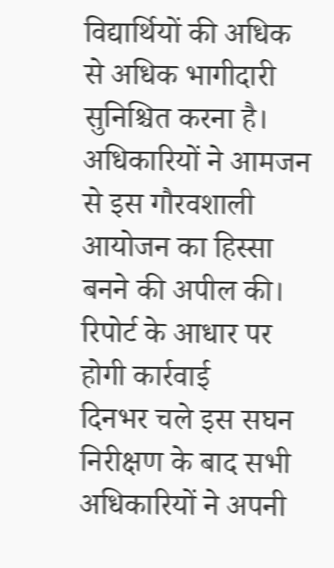विद्यार्थियों की अधिक से अधिक भागीदारी सुनिश्चित करना है। अधिकारियों ने आमजन से इस गौरवशाली आयोजन का हिस्सा बनने की अपील की।
रिपोर्ट के आधार पर होगी कार्रवाई
दिनभर चले इस सघन निरीक्षण के बाद सभी अधिकारियों ने अपनी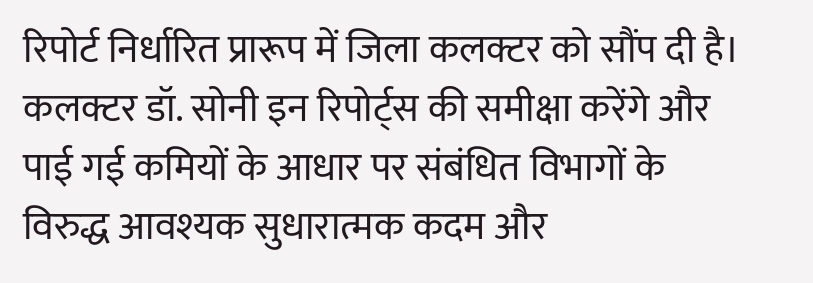रिपोर्ट निर्धारित प्रारूप में जिला कलक्टर को सौंप दी है। कलक्टर डॉ. सोनी इन रिपोर्ट्स की समीक्षा करेंगे और पाई गई कमियों के आधार पर संबंधित विभागों के विरुद्ध आवश्यक सुधारात्मक कदम और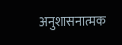अनुशासनात्मक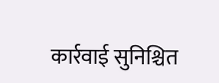कार्रवाई सुनिश्चित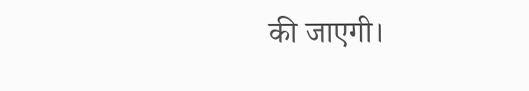की जाएगी।